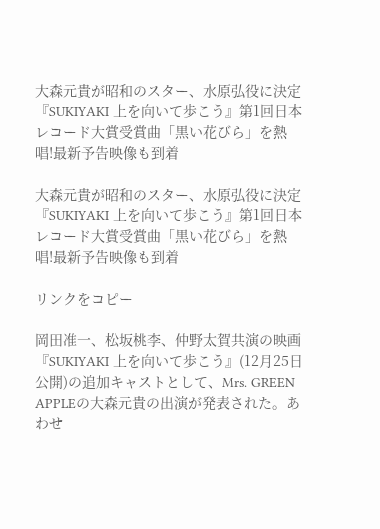大森元貴が昭和のスター、水原弘役に決定『SUKIYAKI 上を向いて歩こう』第1回日本レコード大賞受賞曲「黒い花びら」を熱唱!最新予告映像も到着

大森元貴が昭和のスター、水原弘役に決定『SUKIYAKI 上を向いて歩こう』第1回日本レコード大賞受賞曲「黒い花びら」を熱唱!最新予告映像も到着

リンクをコピー

岡田准一、松坂桃李、仲野太賀共演の映画『SUKIYAKI 上を向いて歩こう』(12月25日公開)の追加キャストとして、Mrs. GREEN APPLEの大森元貴の出演が発表された。あわせ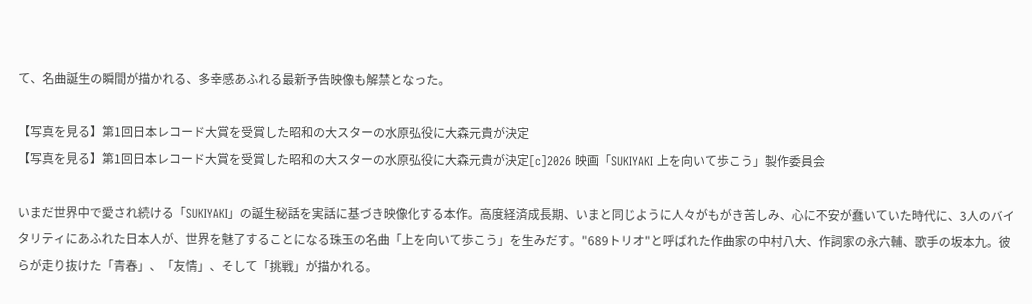て、名曲誕生の瞬間が描かれる、多幸感あふれる最新予告映像も解禁となった。

【写真を見る】第1回日本レコード大賞を受賞した昭和の大スターの水原弘役に大森元貴が決定
【写真を見る】第1回日本レコード大賞を受賞した昭和の大スターの水原弘役に大森元貴が決定[c]2026 映画「SUKIYAKI 上を向いて歩こう」製作委員会

いまだ世界中で愛され続ける「SUKIYAKI」の誕生秘話を実話に基づき映像化する本作。高度経済成長期、いまと同じように人々がもがき苦しみ、心に不安が蠢いていた時代に、3人のバイタリティにあふれた日本人が、世界を魅了することになる珠玉の名曲「上を向いて歩こう」を生みだす。"689トリオ"と呼ばれた作曲家の中村八大、作詞家の永六輔、歌手の坂本九。彼らが走り抜けた「青春」、「友情」、そして「挑戦」が描かれる。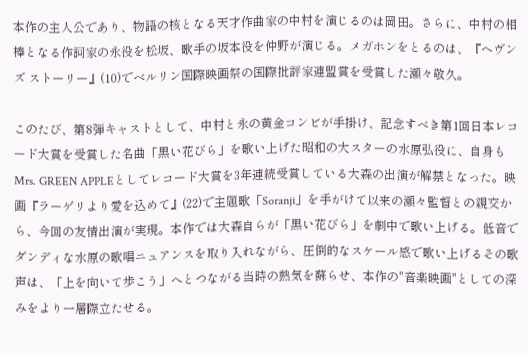本作の主人公であり、物語の核となる天才作曲家の中村を演じるのは岡田。さらに、中村の相棒となる作詞家の永役を松坂、歌手の坂本役を仲野が演じる。メガホンをとるのは、『ヘヴンズ ストーリー』(10)でベルリン国際映画祭の国際批評家連盟賞を受賞した瀬々敬久。

このたび、第8弾キャストとして、中村と永の黄金コンビが手掛け、記念すべき第1回日本レコード大賞を受賞した名曲「黒い花びら」を歌い上げた昭和の大スターの水原弘役に、自身もMrs. GREEN APPLEとしてレコード大賞を3年連続受賞している大森の出演が解禁となった。映画『ラーゲリより愛を込めて』(22)で主題歌「Soranji」を手がけて以来の瀬々監督との親交から、今回の友情出演が実現。本作では大森自らが「黒い花びら」を劇中で歌い上げる。低音でダンディな水原の歌唱ニュアンスを取り入れながら、圧倒的なスケール感で歌い上げるその歌声は、「上を向いて歩こう」へとつながる当時の熱気を蘇らせ、本作の"音楽映画"としての深みをより一層際立たせる。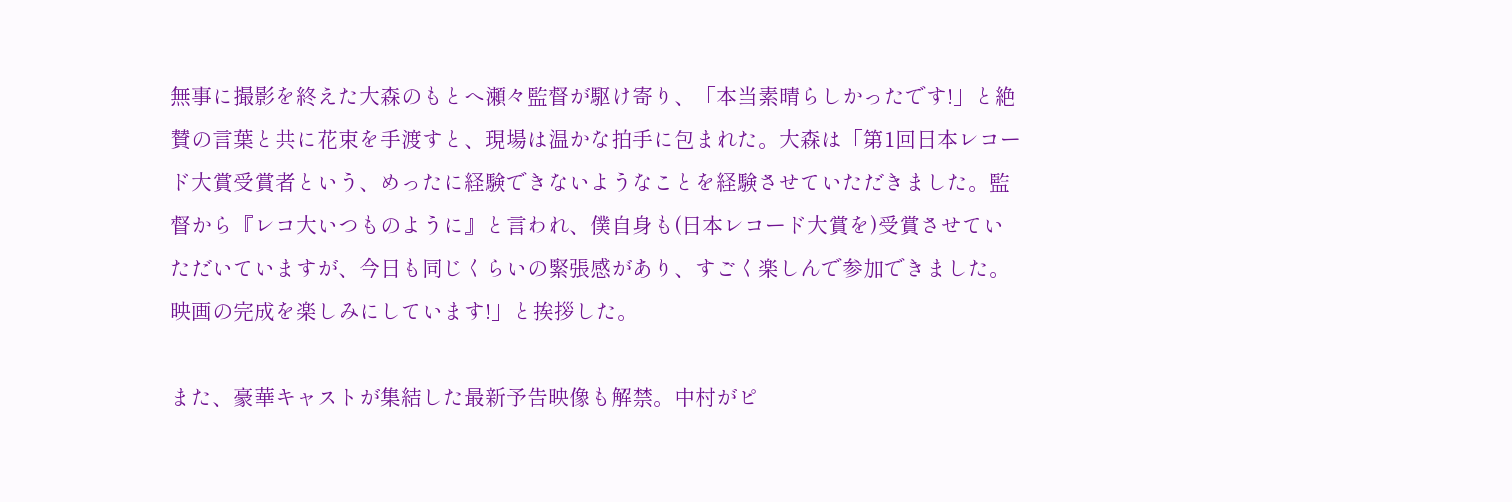無事に撮影を終えた大森のもとへ瀬々監督が駆け寄り、「本当素晴らしかったです!」と絶賛の言葉と共に花束を手渡すと、現場は温かな拍手に包まれた。大森は「第1回日本レコード大賞受賞者という、めったに経験できないようなことを経験させていただきました。監督から『レコ大いつものように』と言われ、僕自身も(日本レコード大賞を)受賞させていただいていますが、今日も同じくらいの緊張感があり、すごく楽しんで参加できました。映画の完成を楽しみにしています!」と挨拶した。

また、豪華キャストが集結した最新予告映像も解禁。中村がピ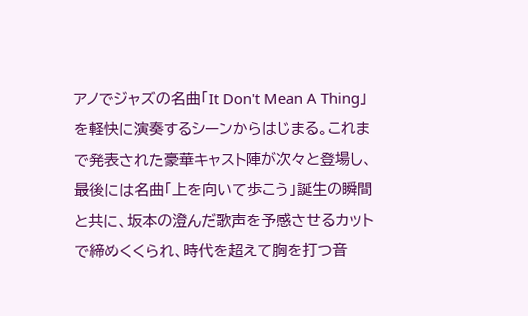アノでジャズの名曲「It Don't Mean A Thing」を軽快に演奏するシーンからはじまる。これまで発表された豪華キャスト陣が次々と登場し、最後には名曲「上を向いて歩こう」誕生の瞬間と共に、坂本の澄んだ歌声を予感させるカットで締めくくられ、時代を超えて胸を打つ音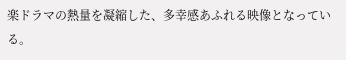楽ドラマの熱量を凝縮した、多幸感あふれる映像となっている。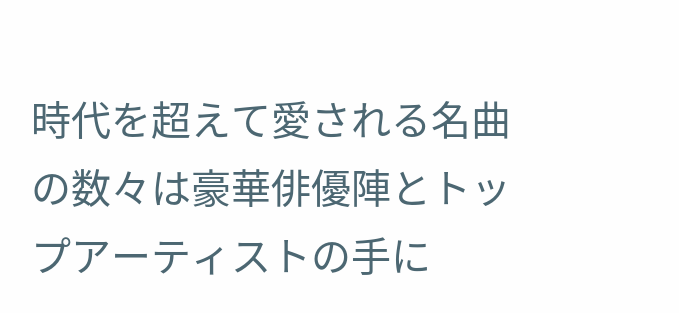時代を超えて愛される名曲の数々は豪華俳優陣とトップアーティストの手に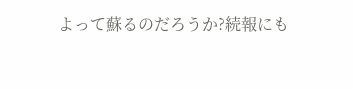よって蘇るのだろうか?続報にも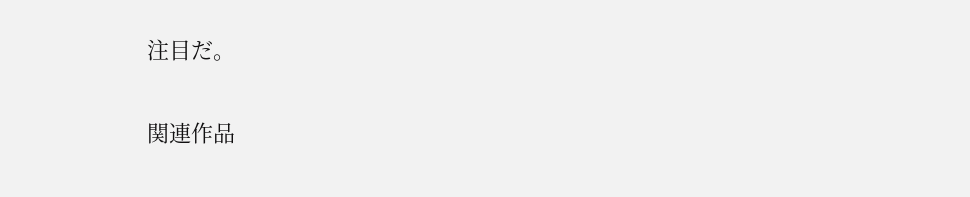注目だ。

関連作品